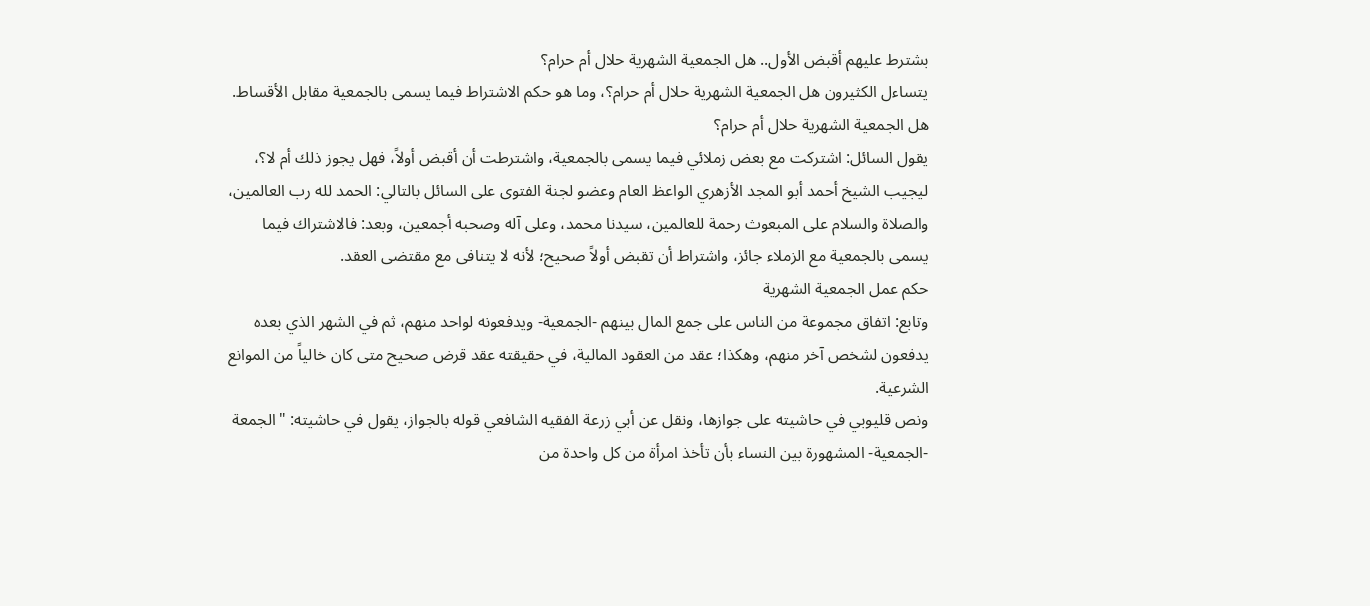بشترط عليهم أقبض الأول.. هل الجمعية الشهرية حلال أم حرام؟
يتساءل الكثيرون هل الجمعية الشهرية حلال أم حرام؟، وما هو حكم الاشتراط فيما يسمى بالجمعية مقابل الأقساط.
هل الجمعية الشهرية حلال أم حرام؟
يقول السائل: اشتركت مع بعض زملائي فيما يسمى بالجمعية، واشترطت أن أقبض أولاً، فهل يجوز ذلك أم لا؟، ليجيب الشيخ أحمد أبو المجد الأزهري الواعظ العام وعضو لجنة الفتوى على السائل بالتالي: الحمد لله رب العالمين، والصلاة والسلام على المبعوث رحمة للعالمين، سيدنا محمد، وعلى آله وصحبه أجمعين، وبعد: فالاشتراك فيما يسمى بالجمعية مع الزملاء جائز، واشتراط أن تقبض أولاً صحيح؛ لأنه لا يتنافى مع مقتضى العقد.
حكم عمل الجمعية الشهرية
وتابع: اتفاق مجموعة من الناس على جمع المال بينهم -الجمعية- ويدفعونه لواحد منهم، ثم في الشهر الذي بعده يدفعون لشخص آخر منهم، وهكذا؛ عقد من العقود المالية، في حقيقته عقد قرض صحيح متى كان خالياً من الموانع الشرعية.
ونص قليوبي في حاشيته على جوازها، ونقل عن أبي زرعة الفقيه الشافعي قوله بالجواز، يقول في حاشيته: "الجمعة -الجمعية- المشهورة بين النساء بأن تأخذ امرأة من كل واحدة من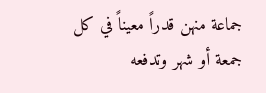جماعة منهن قدراً معيناً في كل جمعة أو شهر وتدفعه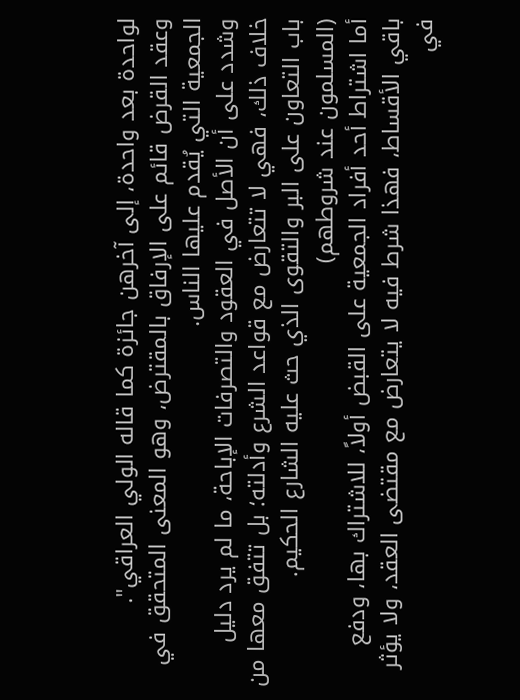لواحدة بعد واحدة، إلى آخرهن جائزة كما قاله الولي العراقي".
وعقد القرض قائم على الإرفاق بالمقترض، وهو المعنى المتحقق في الجمعية التي يُقدم عليها الناس.
وشدد على أن الأصل في العقود والتصرفات الإباحة، ما لم يرد دليل خلاف ذلك، فهي لا تتعارض مع قواعد الشرع وأدلته؛ بل تتفق معها من باب التعاون على البر والتقوى الذي حث عليه الشارع الحكيم.
(المسلمون عند شروطهم)
أما اشتراط أحد أفراد الجمعية على القبض أولاً، للاشتراك بها، ودفع باقي الأقساط، فهذا شرط فيه لا يتعارض مع مقتضى العقد، ولا يؤثر في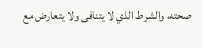صحته، والشرط الذي لا يتنافى ولا يتعارض مع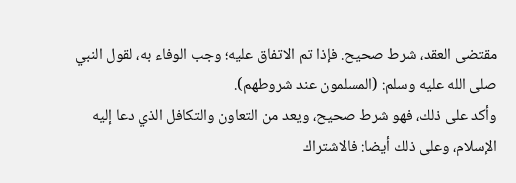مقتضى العقد، شرط صحيح. فإذا تم الاتفاق عليه؛ وجب الوفاء به، لقول النبي صلى الله عليه وسلم: (المسلمون عند شروطهم).
وأكد على ذلك، فهو شرط صحيح، ويعد من التعاون والتكافل الذي دعا إليه الإسلام، وعلى ذلك أيضا: فالاشتراك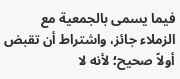فيما يسمى بالجمعية مع الزملاء جائز، واشتراط أن تقبض أولاً صحيح؛ لأنه لا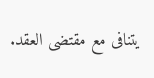يتنافى مع مقتضى العقد.